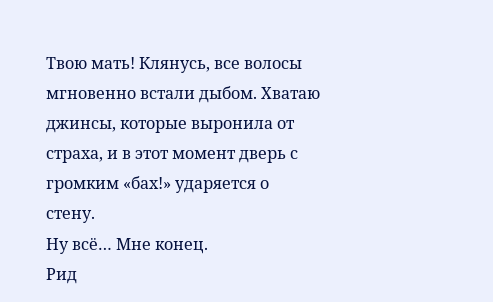Твою мать! Клянусь, все волосы мгновенно встали дыбом. Хватаю джинсы, которые выронила от страха, и в этот момент дверь с громким «бах!» ударяется о стену.
Ну всё… Мне конец.
Рид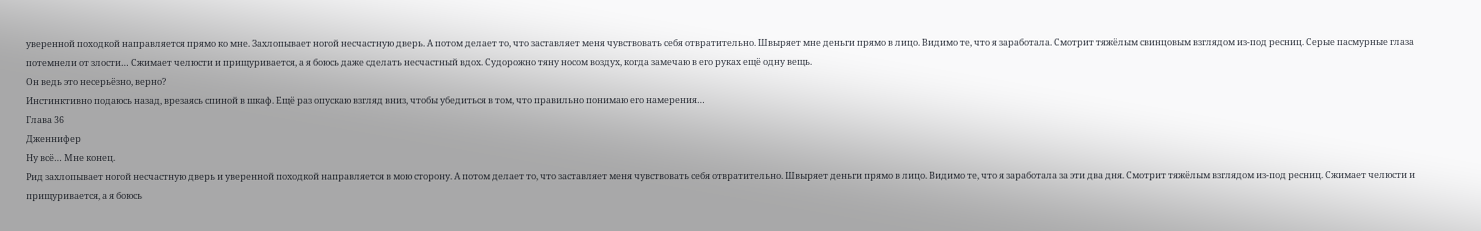уверенной походкой направляется прямо ко мне. Захлопывает ногой несчастную дверь. А потом делает то, что заставляет меня чувствовать себя отвратительно. Швыряет мне деньги прямо в лицо. Видимо те, что я заработала. Смотрит тяжёлым свинцовым взглядом из-под ресниц. Серые пасмурные глаза потемнели от злости… Сжимает челюсти и прищуривается, а я боюсь даже сделать несчастный вдох. Судорожно тяну носом воздух, когда замечаю в его руках ещё одну вещь.
Он ведь это несерьёзно, верно?
Инстинктивно подаюсь назад, врезаясь спиной в шкаф. Ещё раз опускаю взгляд вниз, чтобы убедиться в том, что правильно понимаю его намерения…
Глава 36
Дженнифер
Ну всё… Мне конец.
Рид захлопывает ногой несчастную дверь и уверенной походкой направляется в мою сторону. А потом делает то, что заставляет меня чувствовать себя отвратительно. Швыряет деньги прямо в лицо. Видимо те, что я заработала за эти два дня. Смотрит тяжёлым взглядом из-под ресниц. Сжимает челюсти и прищуривается, а я боюсь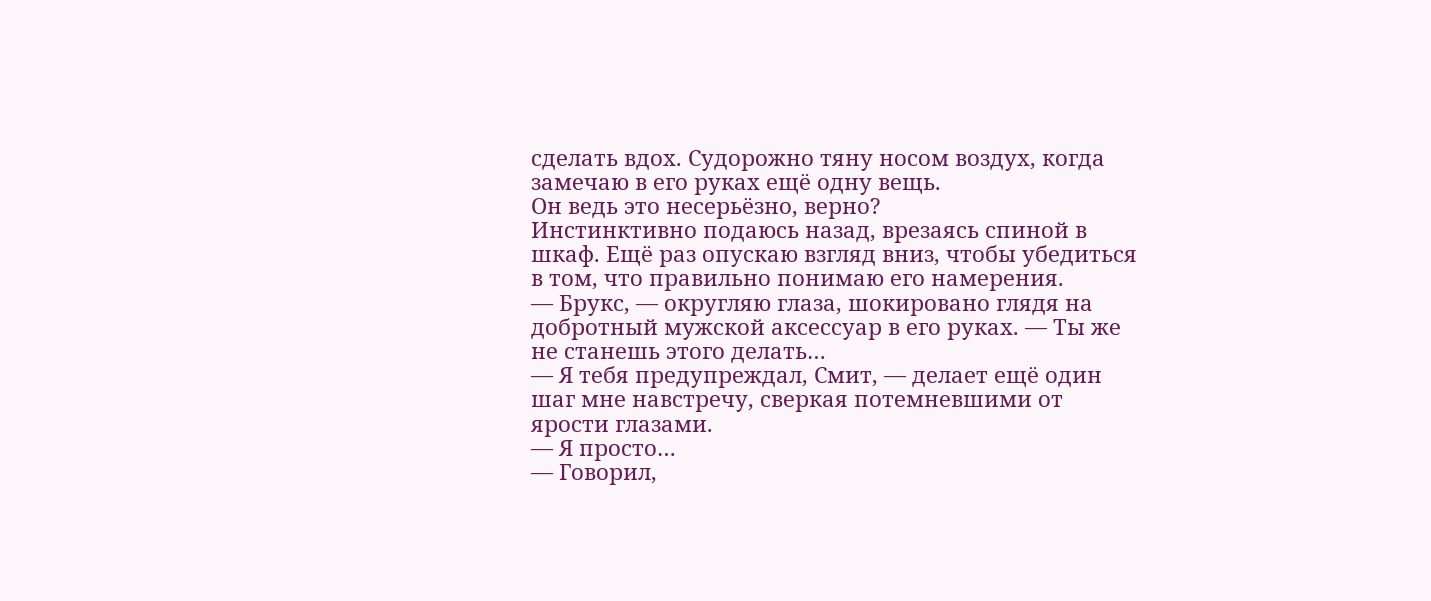сделать вдох. Судорожно тяну носом воздух, когда замечаю в его руках ещё одну вещь.
Он ведь это несерьёзно, верно?
Инстинктивно подаюсь назад, врезаясь спиной в шкаф. Ещё раз опускаю взгляд вниз, чтобы убедиться в том, что правильно понимаю его намерения.
— Брукс, — округляю глаза, шокировано глядя на добротный мужской аксессуар в его руках. — Ты же не станешь этого делать…
— Я тебя предупреждал, Смит, — делает ещё один шаг мне навстречу, сверкая потемневшими от ярости глазами.
— Я просто…
— Говорил,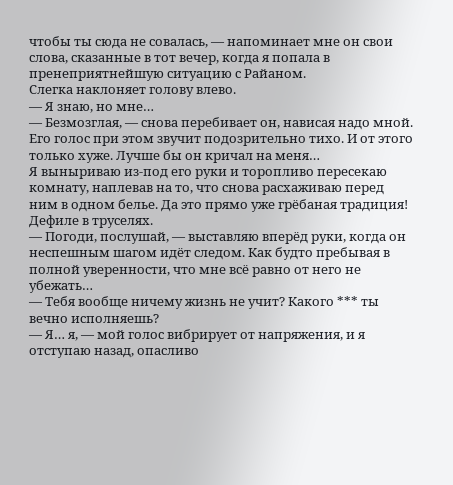чтобы ты сюда не совалась, — напоминает мне он свои слова, сказанные в тот вечер, когда я попала в пренеприятнейшую ситуацию с Райаном.
Слегка наклоняет голову влево.
— Я знаю, но мне…
— Безмозглая, — снова перебивает он, нависая надо мной. Его голос при этом звучит подозрительно тихо. И от этого только хуже. Лучше бы он кричал на меня…
Я выныриваю из-под его руки и торопливо пересекаю комнату, наплевав на то, что снова расхаживаю перед ним в одном белье. Да это прямо уже грёбаная традиция! Дефиле в труселях.
— Погоди, послушай, — выставляю вперёд руки, когда он неспешным шагом идёт следом. Как будто пребывая в полной уверенности, что мне всё равно от него не убежать…
— Тебя вообще ничему жизнь не учит? Какого *** ты вечно исполняешь?
— Я… я, — мой голос вибрирует от напряжения, и я отступаю назад, опасливо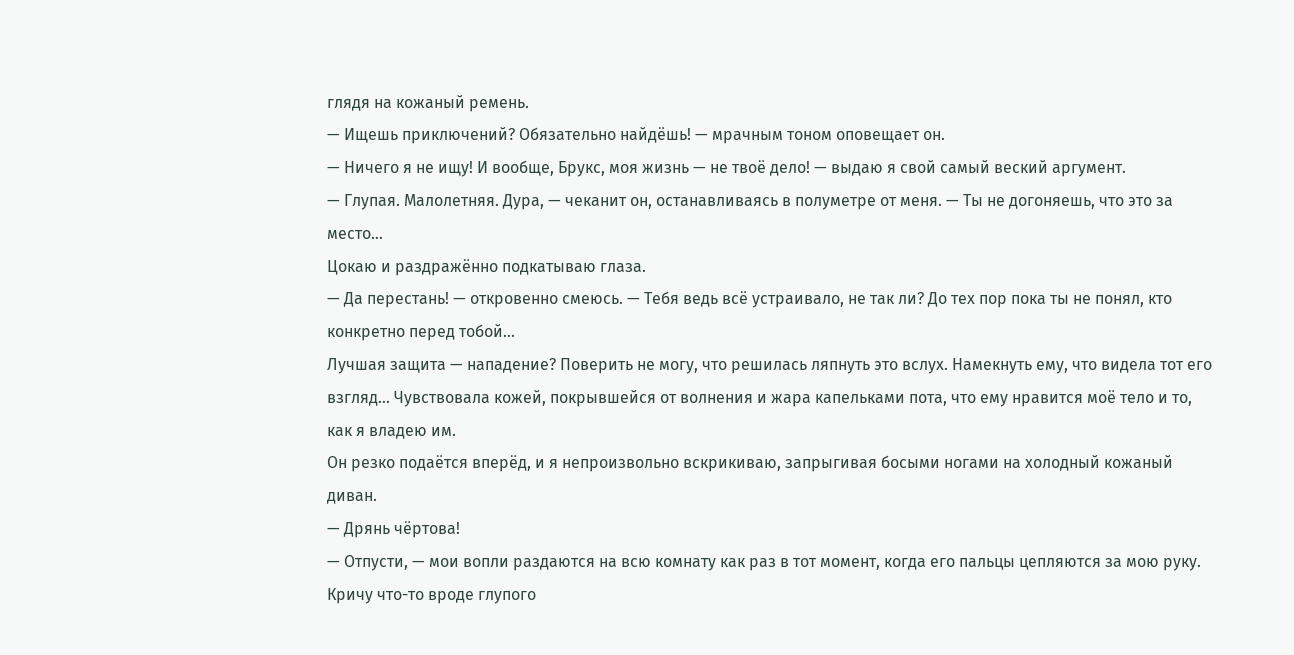глядя на кожаный ремень.
— Ищешь приключений? Обязательно найдёшь! — мрачным тоном оповещает он.
— Ничего я не ищу! И вообще, Брукс, моя жизнь — не твоё дело! — выдаю я свой самый веский аргумент.
— Глупая. Малолетняя. Дура, — чеканит он, останавливаясь в полуметре от меня. — Ты не догоняешь, что это за место…
Цокаю и раздражённо подкатываю глаза.
— Да перестань! — откровенно смеюсь. — Тебя ведь всё устраивало, не так ли? До тех пор пока ты не понял, кто конкретно перед тобой…
Лучшая защита — нападение? Поверить не могу, что решилась ляпнуть это вслух. Намекнуть ему, что видела тот его взгляд… Чувствовала кожей, покрывшейся от волнения и жара капельками пота, что ему нравится моё тело и то, как я владею им.
Он резко подаётся вперёд, и я непроизвольно вскрикиваю, запрыгивая босыми ногами на холодный кожаный диван.
— Дрянь чёртова!
— Отпусти, — мои вопли раздаются на всю комнату как раз в тот момент, когда его пальцы цепляются за мою руку. Кричу что-то вроде глупого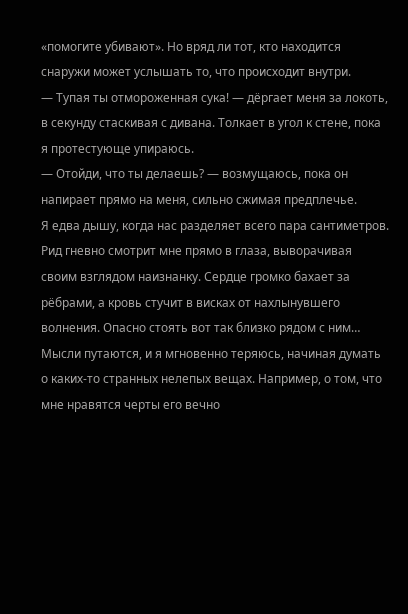«помогите убивают». Но вряд ли тот, кто находится снаружи может услышать то, что происходит внутри.
— Тупая ты отмороженная сука! — дёргает меня за локоть, в секунду стаскивая с дивана. Толкает в угол к стене, пока я протестующе упираюсь.
— Отойди, что ты делаешь? — возмущаюсь, пока он напирает прямо на меня, сильно сжимая предплечье.
Я едва дышу, когда нас разделяет всего пара сантиметров. Рид гневно смотрит мне прямо в глаза, выворачивая своим взглядом наизнанку. Сердце громко бахает за рёбрами, а кровь стучит в висках от нахлынувшего волнения. Опасно стоять вот так близко рядом с ним… Мысли путаются, и я мгновенно теряюсь, начиная думать о каких-то странных нелепых вещах. Например, о том, что мне нравятся черты его вечно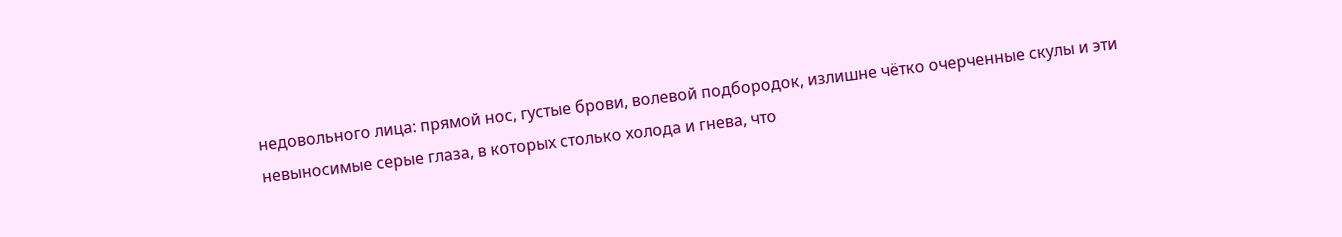недовольного лица: прямой нос, густые брови, волевой подбородок, излишне чётко очерченные скулы и эти невыносимые серые глаза, в которых столько холода и гнева, что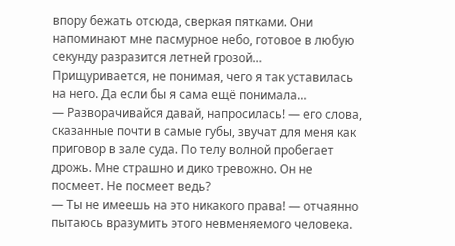впору бежать отсюда, сверкая пятками. Они напоминают мне пасмурное небо, готовое в любую секунду разразится летней грозой…
Прищуривается, не понимая, чего я так уставилась на него. Да если бы я сама ещё понимала…
— Разворачивайся давай, напросилась! — его слова, сказанные почти в самые губы, звучат для меня как приговор в зале суда. По телу волной пробегает дрожь. Мне страшно и дико тревожно. Он не посмеет. Не посмеет ведь?
— Ты не имеешь на это никакого права! — отчаянно пытаюсь вразумить этого невменяемого человека.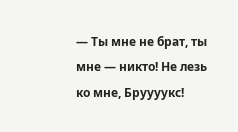— Ты мне не брат, ты мне — никто! Не лезь ко мне, Бруууукс!